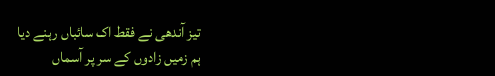تیز آندھی نے فقط اک سائباں رہنے دیا
ہم زمیں زادوں کے سر پر آسماں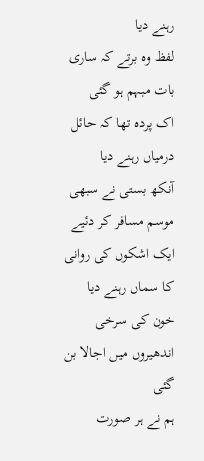رہنے دیا
لفظ وہ برتے کہ ساری بات مبہم ہو گئی
اک پردہ تھا کہ حائل درمیاں رہنے دیا
آنکھ بستی نے سبھی موسم مسافر کر دئیے
ایک اشکوں کی روانی کا سماں رہنے دیا
خون کی سرخی اندھیروں میں اجالا بن گئی
ہم نے ہر صورت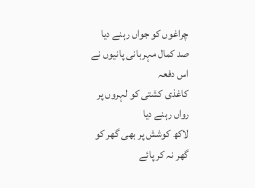چراغوں کو جواں رہنے دیا
صد کمال مہربانی پانیوں نے اس دفعہ
کاغذی کشتی کو لہروں پر رواں رہنے دیا
لاکھ کوشش پر بھی گھر کو گھر نہ کر پائے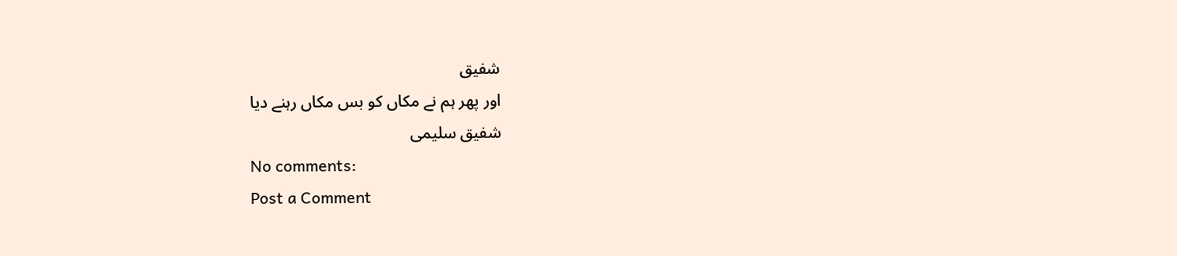شفیق
اور پھر ہم نے مکاں کو بس مکاں رہنے دیا
شفیق سلیمی
No comments:
Post a Comment